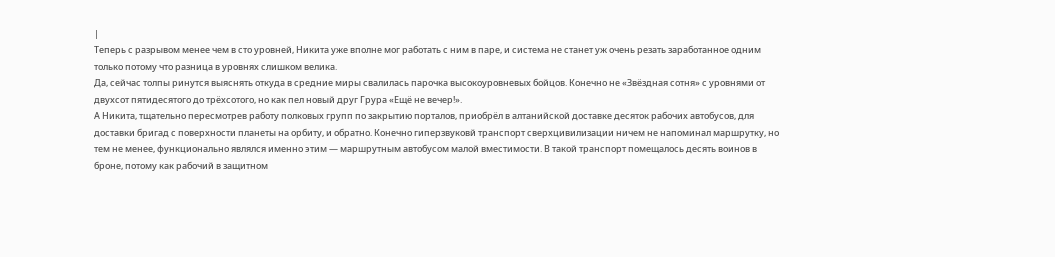|
Теперь с разрывом менее чем в сто уровней, Никита уже вполне мог работать с ним в паре, и система не станет уж очень резать заработанное одним только потому что разница в уровнях слишком велика.
Да, сейчас толпы ринутся выяснять откуда в средние миры свалилась парочка высокоуровневых бойцов. Конечно не «Звёздная сотня» с уровнями от двухсот пятидесятого до трёхсотого, но как пел новый друг Грура «Ещё не вечер!».
А Никита, тщательно пересмотрев работу полковых групп по закрытию порталов, приобрёл в алтанийской доставке десяток рабочих автобусов, для доставки бригад с поверхности планеты на орбиту, и обратно. Конечно гиперзвуковй транспорт сверхцивилизации ничем не напоминал маршрутку, но тем не менее, функционально являлся именно этим — маршрутным автобусом малой вместимости. В такой транспорт помещалось десять воинов в броне, потому как рабочий в защитном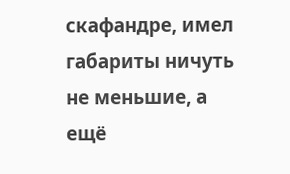скафандре, имел габариты ничуть не меньшие, а ещё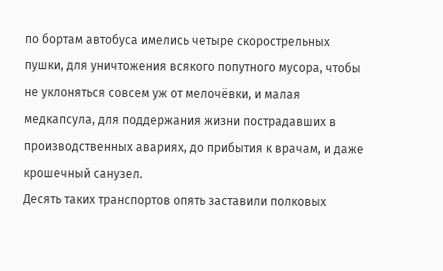по бортам автобуса имелись четыре скорострельных пушки, для уничтожения всякого попутного мусора, чтобы не уклоняться совсем уж от мелочёвки, и малая медкапсула, для поддержания жизни пострадавших в производственных авариях, до прибытия к врачам, и даже крошечный санузел.
Десять таких транспортов опять заставили полковых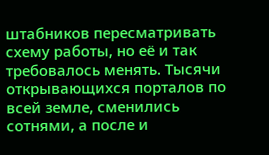штабников пересматривать схему работы, но её и так требовалось менять. Тысячи открывающихся порталов по всей земле, сменились сотнями, а после и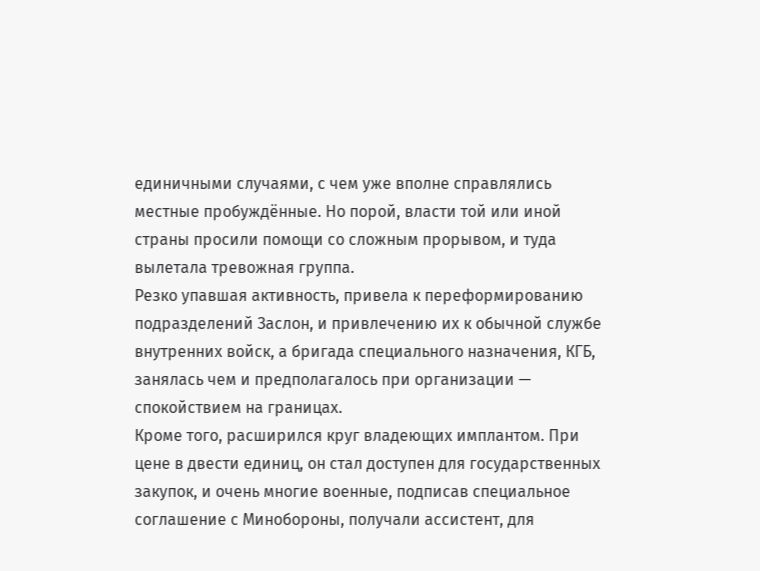единичными случаями, с чем уже вполне справлялись местные пробуждённые. Но порой, власти той или иной страны просили помощи со сложным прорывом, и туда вылетала тревожная группа.
Резко упавшая активность, привела к переформированию подразделений Заслон, и привлечению их к обычной службе внутренних войск, а бригада специального назначения, КГБ, занялась чем и предполагалось при организации — спокойствием на границах.
Кроме того, расширился круг владеющих имплантом. При цене в двести единиц, он стал доступен для государственных закупок, и очень многие военные, подписав специальное соглашение с Минобороны, получали ассистент, для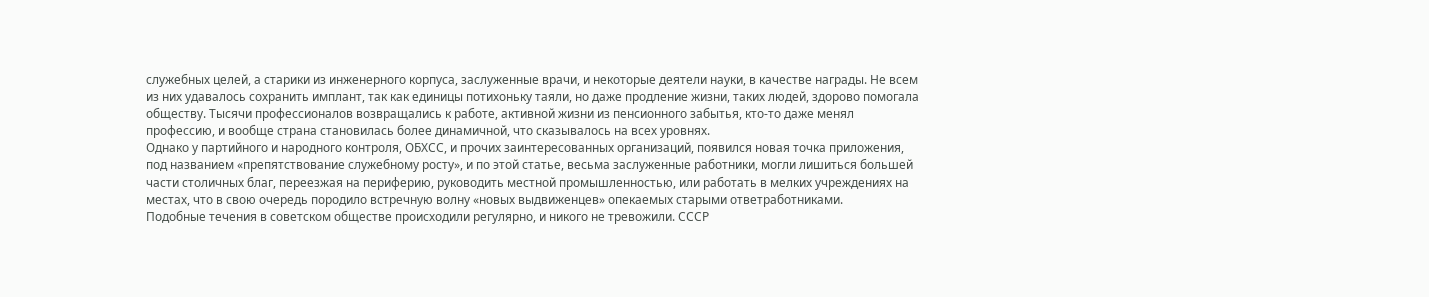служебных целей, а старики из инженерного корпуса, заслуженные врачи, и некоторые деятели науки, в качестве награды. Не всем из них удавалось сохранить имплант, так как единицы потихоньку таяли, но даже продление жизни, таких людей, здорово помогала обществу. Тысячи профессионалов возвращались к работе, активной жизни из пенсионного забытья, кто-то даже менял профессию, и вообще страна становилась более динамичной, что сказывалось на всех уровнях.
Однако у партийного и народного контроля, ОБХСС, и прочих заинтересованных организаций, появился новая точка приложения, под названием «препятствование служебному росту», и по этой статье, весьма заслуженные работники, могли лишиться большей части столичных благ, переезжая на периферию, руководить местной промышленностью, или работать в мелких учреждениях на местах, что в свою очередь породило встречную волну «новых выдвиженцев» опекаемых старыми ответработниками.
Подобные течения в советском обществе происходили регулярно, и никого не тревожили. СССР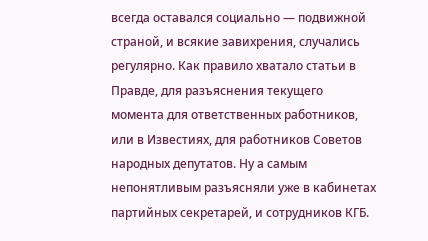всегда оставался социально — подвижной страной, и всякие завихрения, случались регулярно. Как правило хватало статьи в Правде, для разъяснения текущего момента для ответственных работников, или в Известиях, для работников Советов народных депутатов. Ну а самым непонятливым разъясняли уже в кабинетах партийных секретарей, и сотрудников КГБ.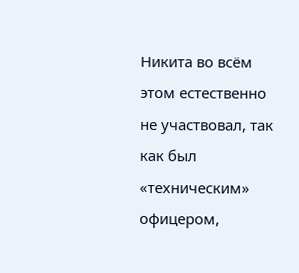Никита во всём этом естественно не участвовал, так как был «техническим» офицером,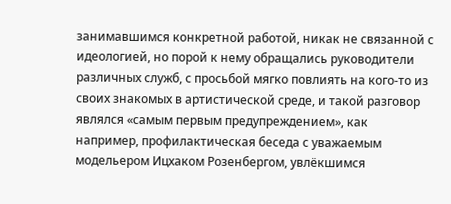занимавшимся конкретной работой, никак не связанной с идеологией, но порой к нему обращались руководители различных служб, с просьбой мягко повлиять на кого-то из своих знакомых в артистической среде, и такой разговор являлся «самым первым предупреждением», как например, профилактическая беседа с уважаемым модельером Ицхаком Розенбергом, увлёкшимся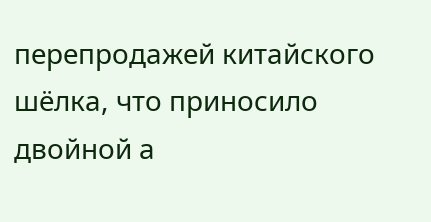перепродажей китайского шёлка, что приносило двойной а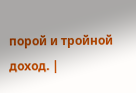порой и тройной доход. |